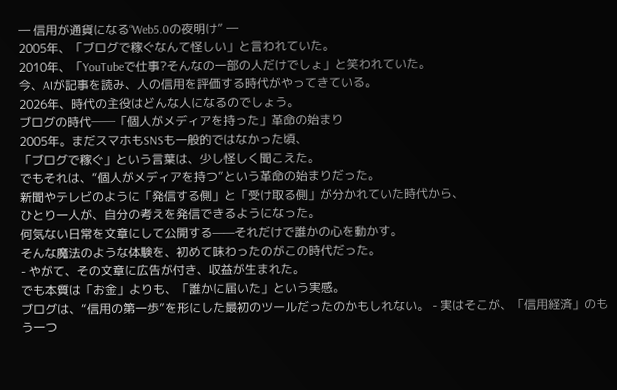― 信用が通貨になる“Web5.0の夜明け” ―
2005年、「ブログで稼ぐなんて怪しい」と言われていた。
2010年、「YouTubeで仕事?そんなの一部の人だけでしょ」と笑われていた。
今、AIが記事を読み、人の信用を評価する時代がやってきている。
2026年、時代の主役はどんな人になるのでしょう。
ブログの時代──「個人がメディアを持った」革命の始まり
2005年。まだスマホもSNSも一般的ではなかった頃、
「ブログで稼ぐ」という言葉は、少し怪しく聞こえた。
でもそれは、“個人がメディアを持つ”という革命の始まりだった。
新聞やテレビのように「発信する側」と「受け取る側」が分かれていた時代から、
ひとり一人が、自分の考えを発信できるようになった。
何気ない日常を文章にして公開する——それだけで誰かの心を動かす。
そんな魔法のような体験を、初めて味わったのがこの時代だった。
- やがて、その文章に広告が付き、収益が生まれた。
でも本質は「お金」よりも、「誰かに届いた」という実感。
ブログは、“信用の第一歩”を形にした最初のツールだったのかもしれない。 - 実はそこが、「信用経済」のもう一つ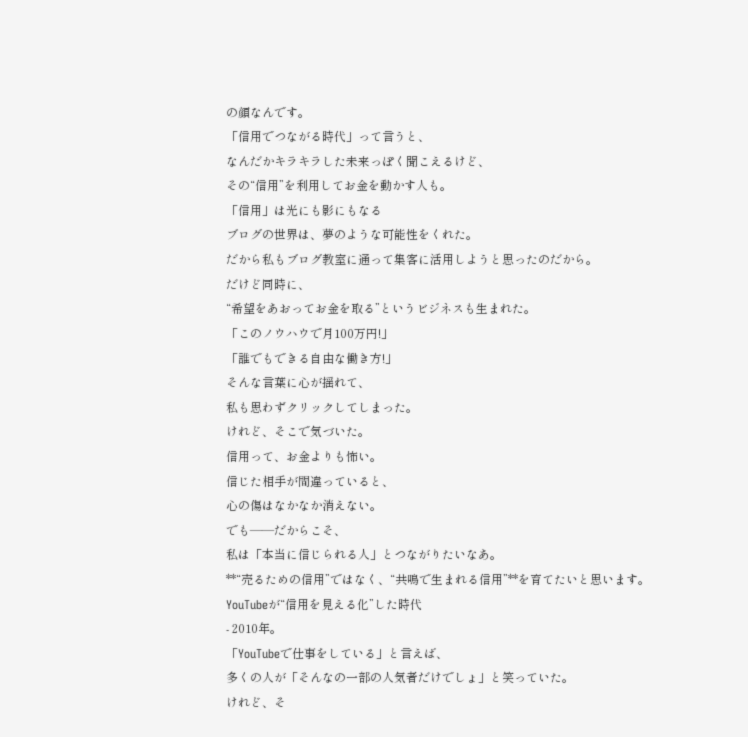の顔なんです。
「信用でつながる時代」って言うと、
なんだかキラキラした未来っぽく聞こえるけど、
その“信用”を利用してお金を動かす人も。
「信用」は光にも影にもなる
ブログの世界は、夢のような可能性をくれた。
だから私もブログ教室に通って集客に活用しようと思ったのだから。
だけど同時に、
“希望をあおってお金を取る”というビジネスも生まれた。
「このノウハウで月100万円!」
「誰でもできる自由な働き方!」
そんな言葉に心が揺れて、
私も思わずクリックしてしまった。
けれど、そこで気づいた。
信用って、お金よりも怖い。
信じた相手が間違っていると、
心の傷はなかなか消えない。
でも——だからこそ、
私は「本当に信じられる人」とつながりたいなあ。
**“売るための信用”ではなく、“共鳴で生まれる信用”**を育てたいと思います。
YouTubeが“信用を見える化”した時代
- 2010年。
「YouTubeで仕事をしている」と言えば、
多くの人が「そんなの一部の人気者だけでしょ」と笑っていた。
けれど、そ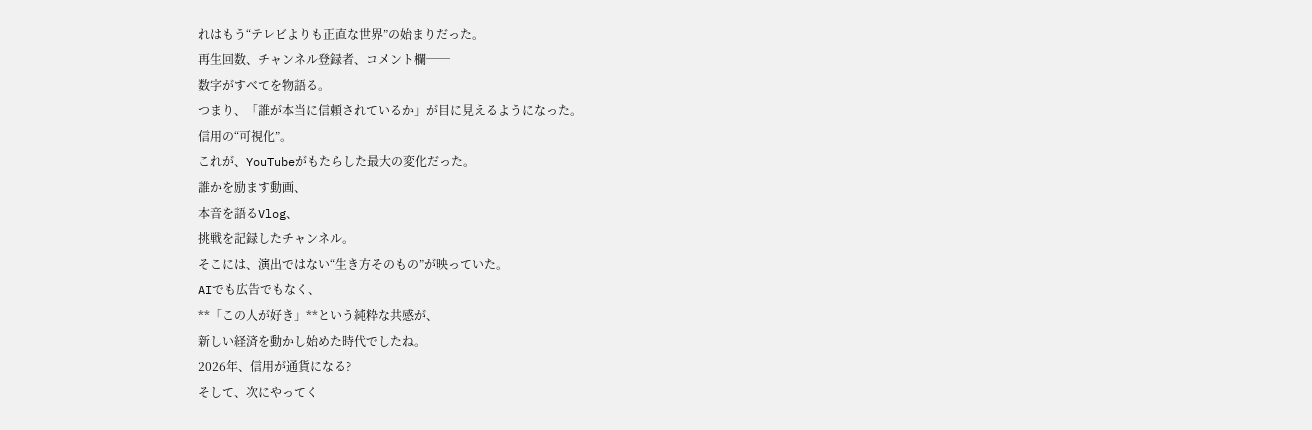れはもう“テレビよりも正直な世界”の始まりだった。
再生回数、チャンネル登録者、コメント欄──
数字がすべてを物語る。
つまり、「誰が本当に信頼されているか」が目に見えるようになった。
信用の“可視化”。
これが、YouTubeがもたらした最大の変化だった。
誰かを励ます動画、
本音を語るVlog、
挑戦を記録したチャンネル。
そこには、演出ではない“生き方そのもの”が映っていた。
AIでも広告でもなく、
**「この人が好き」**という純粋な共感が、
新しい経済を動かし始めた時代でしたね。
2026年、信用が通貨になる?
そして、次にやってく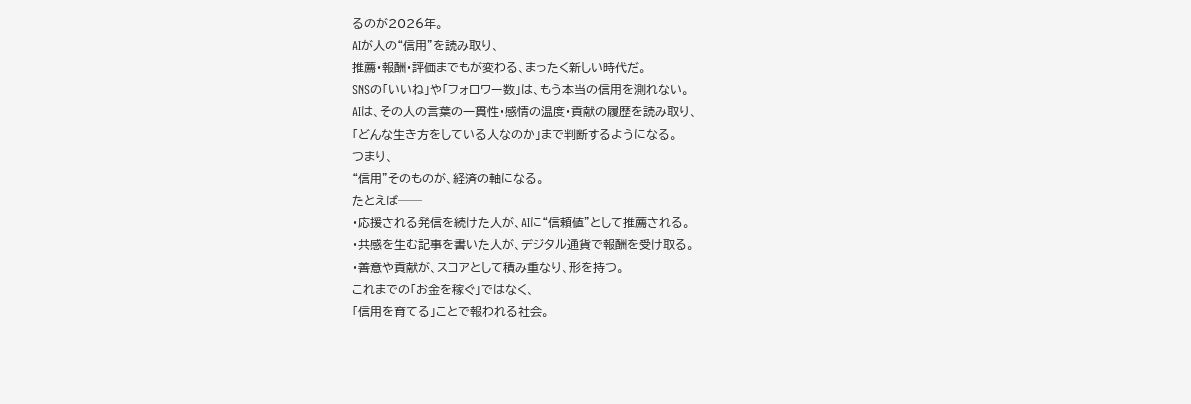るのが2026年。
AIが人の“信用”を読み取り、
推薦・報酬・評価までもが変わる、まったく新しい時代だ。
SNSの「いいね」や「フォロワー数」は、もう本当の信用を測れない。
AIは、その人の言葉の一貫性・感情の温度・貢献の履歴を読み取り、
「どんな生き方をしている人なのか」まで判断するようになる。
つまり、
“信用”そのものが、経済の軸になる。
たとえば──
・応援される発信を続けた人が、AIに“信頼値”として推薦される。
・共感を生む記事を書いた人が、デジタル通貨で報酬を受け取る。
・善意や貢献が、スコアとして積み重なり、形を持つ。
これまでの「お金を稼ぐ」ではなく、
「信用を育てる」ことで報われる社会。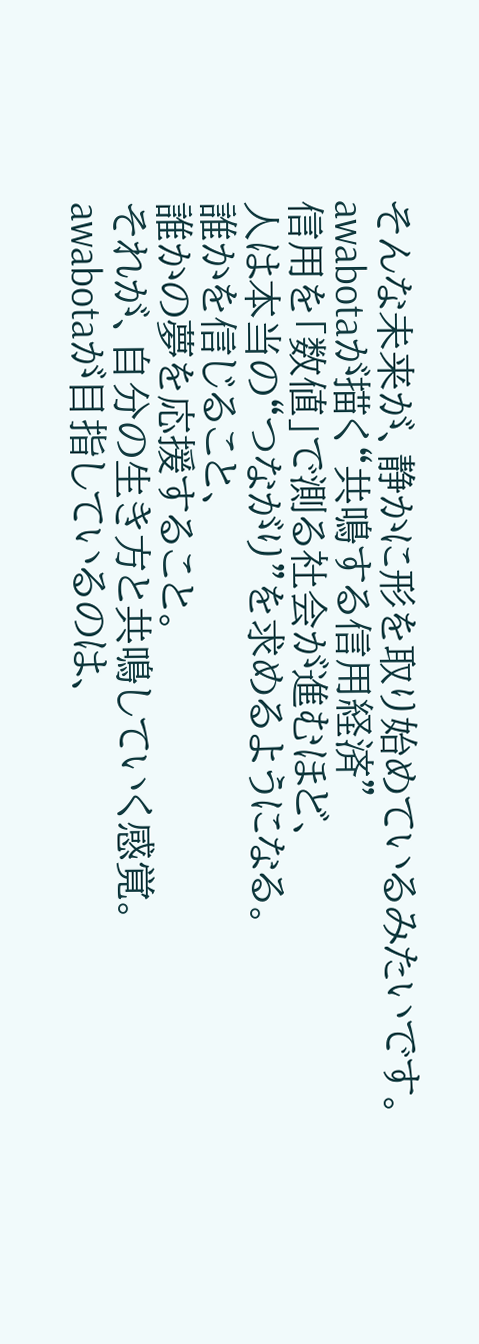そんな未来が、静かに形を取り始めているみたいです。
awabotaが描く“共鳴する信用経済”
信用を「数値」で測る社会が進むほど、
人は本当の“つながり”を求めるようになる。
誰かを信じること、
誰かの夢を応援すること。
それが、自分の生き方と共鳴していく感覚。
awabotaが目指しているのは、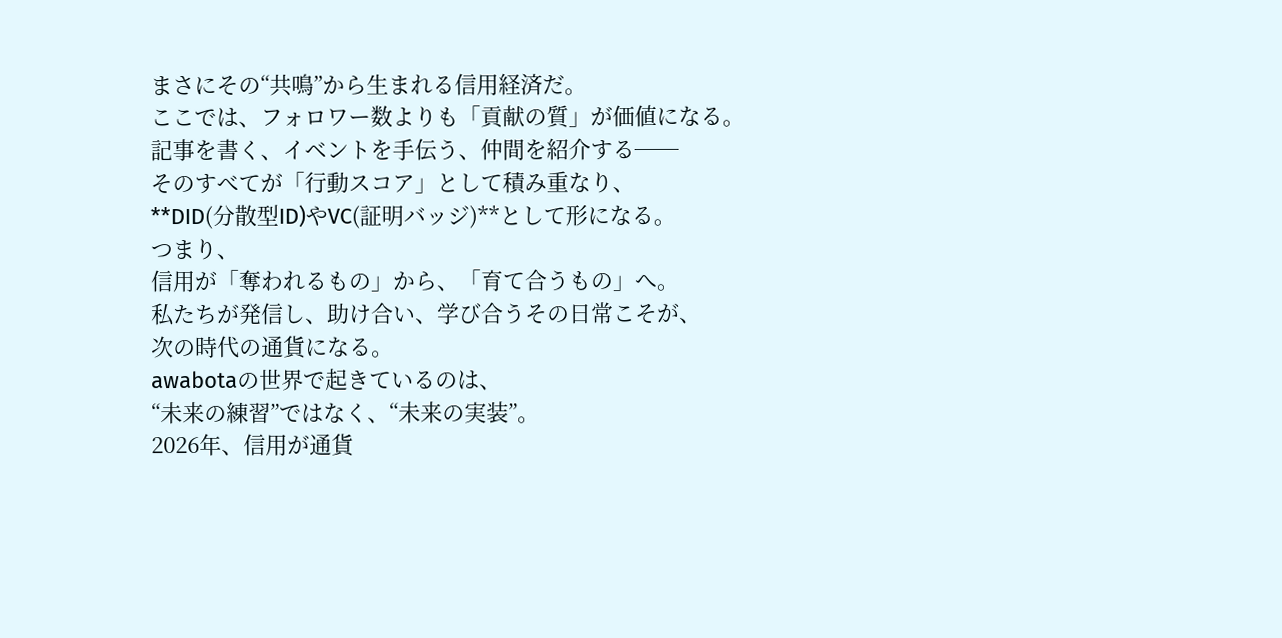まさにその“共鳴”から生まれる信用経済だ。
ここでは、フォロワー数よりも「貢献の質」が価値になる。
記事を書く、イベントを手伝う、仲間を紹介する──
そのすべてが「行動スコア」として積み重なり、
**DID(分散型ID)やVC(証明バッジ)**として形になる。
つまり、
信用が「奪われるもの」から、「育て合うもの」へ。
私たちが発信し、助け合い、学び合うその日常こそが、
次の時代の通貨になる。
awabotaの世界で起きているのは、
“未来の練習”ではなく、“未来の実装”。
2026年、信用が通貨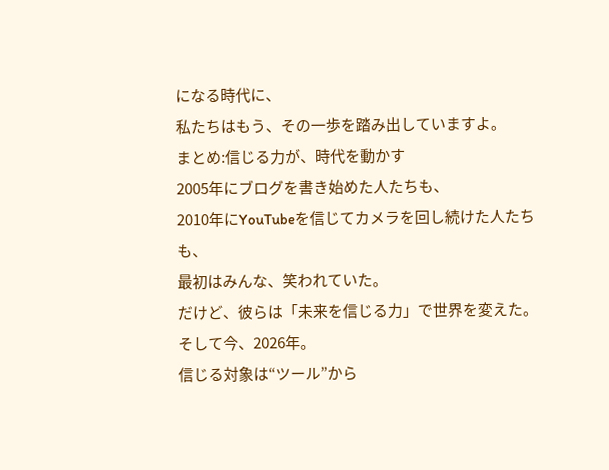になる時代に、
私たちはもう、その一歩を踏み出していますよ。
まとめ:信じる力が、時代を動かす
2005年にブログを書き始めた人たちも、
2010年にYouTubeを信じてカメラを回し続けた人たちも、
最初はみんな、笑われていた。
だけど、彼らは「未来を信じる力」で世界を変えた。
そして今、2026年。
信じる対象は“ツール”から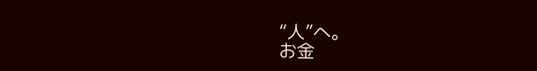“人”へ。
お金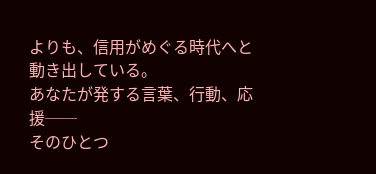よりも、信用がめぐる時代へと動き出している。
あなたが発する言葉、行動、応援──
そのひとつ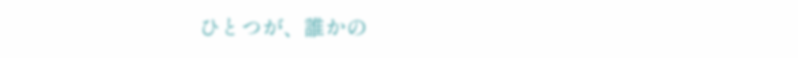ひとつが、誰かの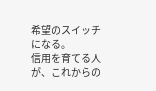希望のスイッチになる。
信用を育てる人が、これからの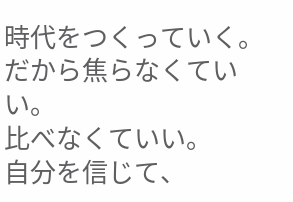時代をつくっていく。
だから焦らなくていい。
比べなくていい。
自分を信じて、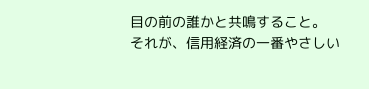目の前の誰かと共鳴すること。
それが、信用経済の一番やさしい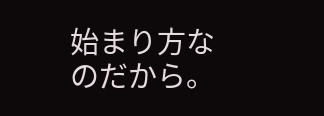始まり方なのだから。